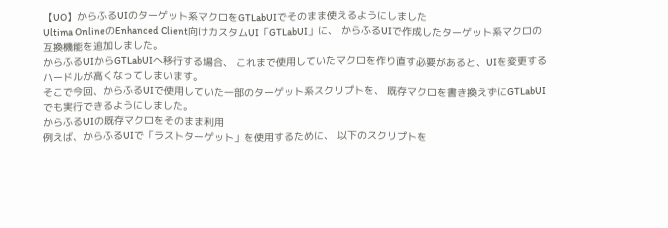【UO】からふるUIのターゲット系マクロをGTLabUIでそのまま使えるようにしました
Ultima OnlineのEnhanced Client向けカスタムUI「GTLabUI」に、 からふるUIで作成したターゲット系マクロの互換機能を追加しました。
からふるUIからGTLabUIへ移行する場合、 これまで使用していたマクロを作り直す必要があると、UIを変更するハードルが高くなってしまいます。
そこで今回、からふるUIで使用していた一部のターゲット系スクリプトを、 既存マクロを書き換えずにGTLabUIでも実行できるようにしました。
からふるUIの既存マクロをそのまま利用
例えば、からふるUIで「ラストターゲット」を使用するために、 以下のスクリプトを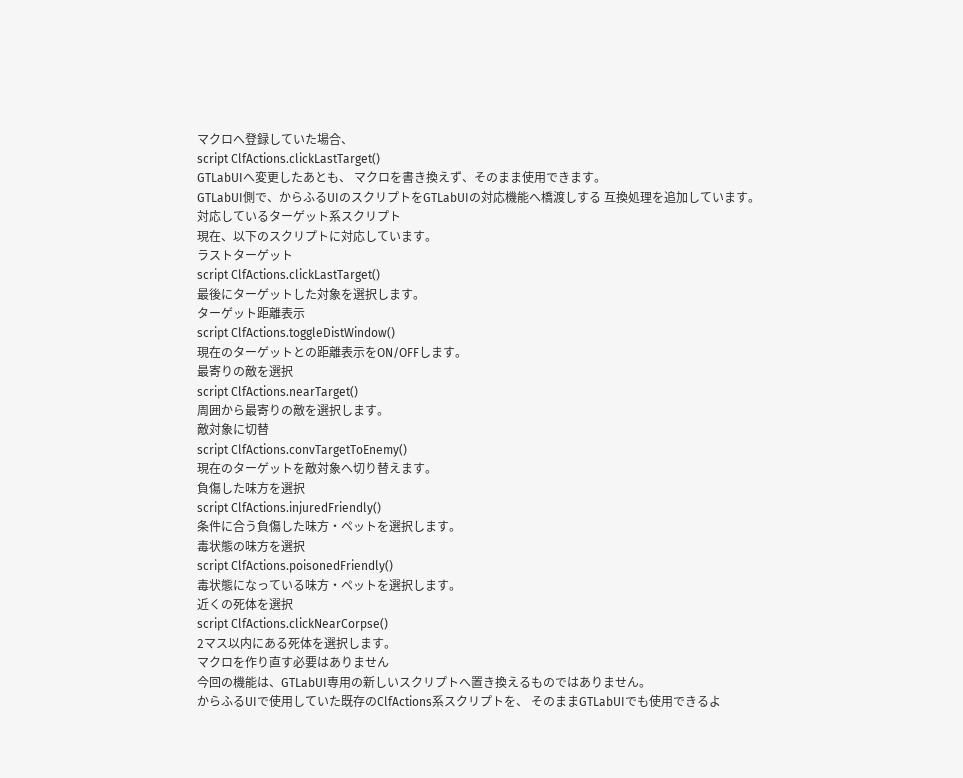マクロへ登録していた場合、
script ClfActions.clickLastTarget()
GTLabUIへ変更したあとも、 マクロを書き換えず、そのまま使用できます。
GTLabUI側で、からふるUIのスクリプトをGTLabUIの対応機能へ橋渡しする 互換処理を追加しています。
対応しているターゲット系スクリプト
現在、以下のスクリプトに対応しています。
ラストターゲット
script ClfActions.clickLastTarget()
最後にターゲットした対象を選択します。
ターゲット距離表示
script ClfActions.toggleDistWindow()
現在のターゲットとの距離表示をON/OFFします。
最寄りの敵を選択
script ClfActions.nearTarget()
周囲から最寄りの敵を選択します。
敵対象に切替
script ClfActions.convTargetToEnemy()
現在のターゲットを敵対象へ切り替えます。
負傷した味方を選択
script ClfActions.injuredFriendly()
条件に合う負傷した味方・ペットを選択します。
毒状態の味方を選択
script ClfActions.poisonedFriendly()
毒状態になっている味方・ペットを選択します。
近くの死体を選択
script ClfActions.clickNearCorpse()
2マス以内にある死体を選択します。
マクロを作り直す必要はありません
今回の機能は、GTLabUI専用の新しいスクリプトへ置き換えるものではありません。
からふるUIで使用していた既存のClfActions系スクリプトを、 そのままGTLabUIでも使用できるよ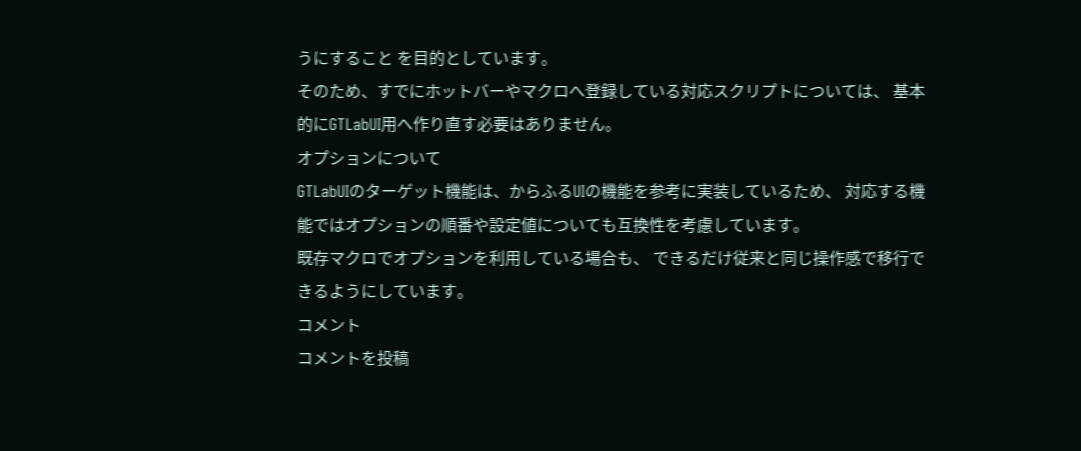うにすること を目的としています。
そのため、すでにホットバーやマクロへ登録している対応スクリプトについては、 基本的にGTLabUI用へ作り直す必要はありません。
オプションについて
GTLabUIのターゲット機能は、からふるUIの機能を参考に実装しているため、 対応する機能ではオプションの順番や設定値についても互換性を考慮しています。
既存マクロでオプションを利用している場合も、 できるだけ従来と同じ操作感で移行できるようにしています。
コメント
コメントを投稿